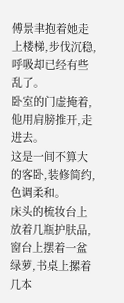傅景聿抱着她走上楼梯,步伐沉稳,呼吸却已经有些乱了。
卧室的门虚掩着,他用肩膀推开,走进去。
这是一间不算大的客卧,装修简约,色调柔和。
床头的梳妆台上放着几瓶护肤品,窗台上摆着一盆绿萝,书桌上摞着几本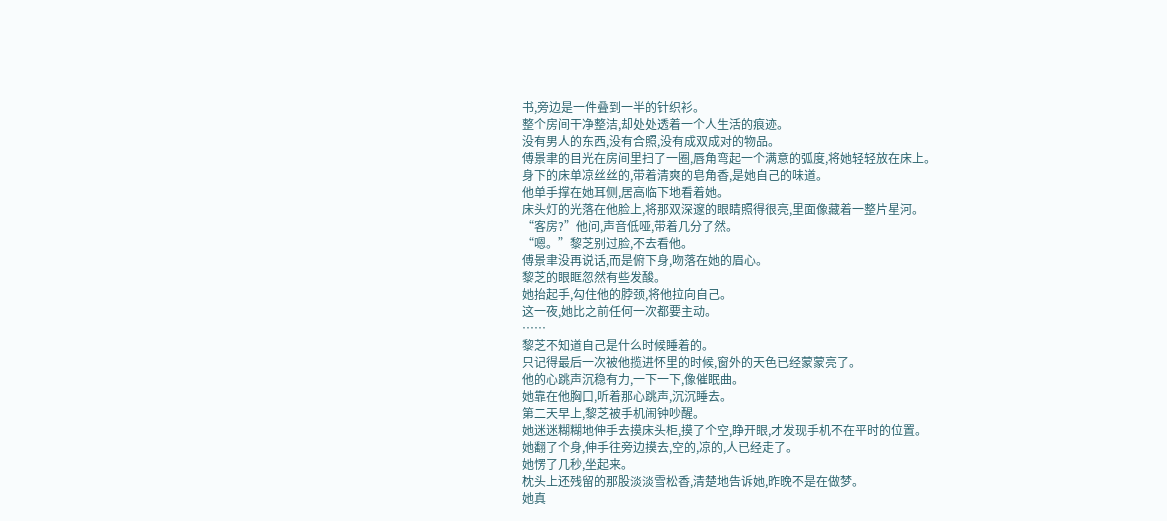书,旁边是一件叠到一半的针织衫。
整个房间干净整洁,却处处透着一个人生活的痕迹。
没有男人的东西,没有合照,没有成双成对的物品。
傅景聿的目光在房间里扫了一圈,唇角弯起一个满意的弧度,将她轻轻放在床上。
身下的床单凉丝丝的,带着清爽的皂角香,是她自己的味道。
他单手撑在她耳侧,居高临下地看着她。
床头灯的光落在他脸上,将那双深邃的眼睛照得很亮,里面像藏着一整片星河。
“客房?”他问,声音低哑,带着几分了然。
“嗯。”黎芝别过脸,不去看他。
傅景聿没再说话,而是俯下身,吻落在她的眉心。
黎芝的眼眶忽然有些发酸。
她抬起手,勾住他的脖颈,将他拉向自己。
这一夜,她比之前任何一次都要主动。
……
黎芝不知道自己是什么时候睡着的。
只记得最后一次被他揽进怀里的时候,窗外的天色已经蒙蒙亮了。
他的心跳声沉稳有力,一下一下,像催眠曲。
她靠在他胸口,听着那心跳声,沉沉睡去。
第二天早上,黎芝被手机闹钟吵醒。
她迷迷糊糊地伸手去摸床头柜,摸了个空,睁开眼,才发现手机不在平时的位置。
她翻了个身,伸手往旁边摸去,空的,凉的,人已经走了。
她愣了几秒,坐起来。
枕头上还残留的那股淡淡雪松香,清楚地告诉她,昨晚不是在做梦。
她真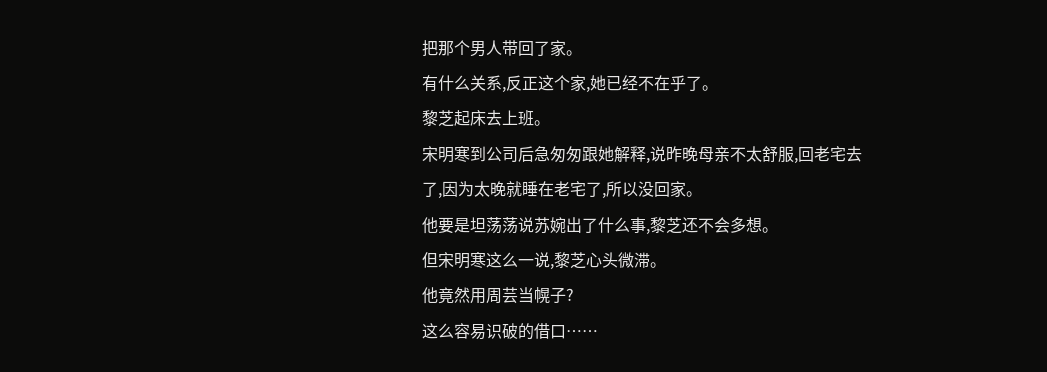把那个男人带回了家。
有什么关系,反正这个家,她已经不在乎了。
黎芝起床去上班。
宋明寒到公司后急匆匆跟她解释,说昨晚母亲不太舒服,回老宅去了,因为太晚就睡在老宅了,所以没回家。
他要是坦荡荡说苏婉出了什么事,黎芝还不会多想。
但宋明寒这么一说,黎芝心头微滞。
他竟然用周芸当幌子?
这么容易识破的借口……